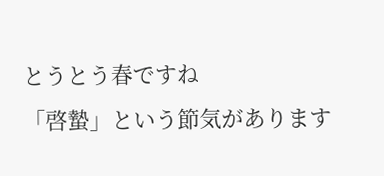とうとう春ですね
「啓蟄」という節気があります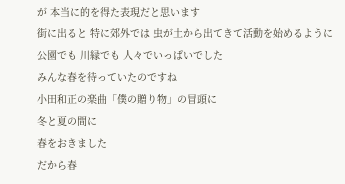が 本当に的を得た表現だと思います
街に出ると 特に郊外では 虫が土から出てきて活動を始めるように
公園でも 川縁でも 人々でいっぱいでした
みんな春を待っていたのですね
小田和正の楽曲「僕の贈り物」の冒頭に
冬と夏の間に
春をおきました
だから春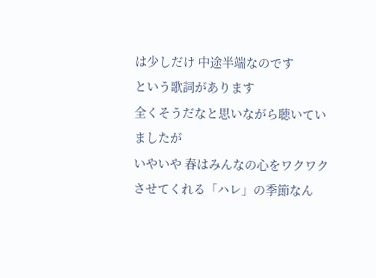は少しだけ 中途半端なのです
という歌詞があります
全くそうだなと思いながら聴いていましたが
いやいや 春はみんなの心をワクワクさせてくれる「ハレ」の季節なん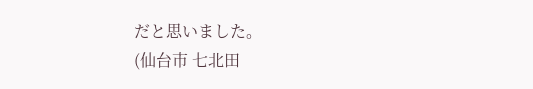だと思いました。
(仙台市 七北田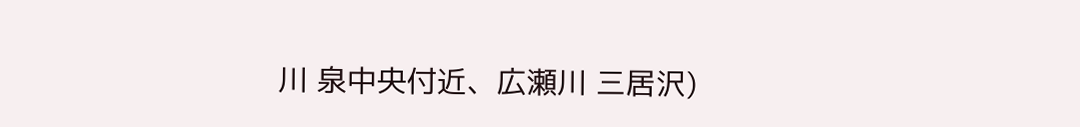川 泉中央付近、広瀬川 三居沢)